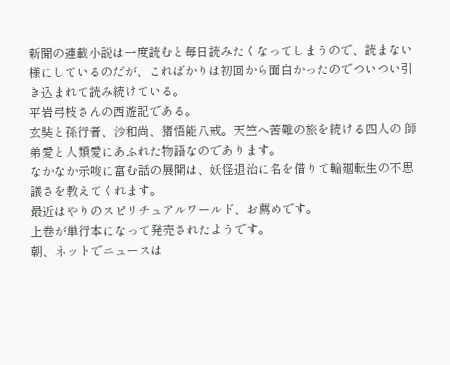新聞の連載小説は一度読むと毎日読みたくなってしまうので、読まない様にしているのだが、こればかりは初回から面白かったのでついつい引き込まれて読み続けている。
平岩弓枝さんの西遊記である。
玄奘と孫行者、沙和尚、猪悟能八戒。天竺へ苦難の旅を続ける四人の 師弟愛と人類愛にあふれた物語なのであります。
なかなか示唆に富む話の展開は、妖怪退治に名を借りて輪廻転生の不思議さを教えてくれます。
最近はやりのスピリチュアルワールド、お薦めです。
上巻が単行本になって発売されたようです。
朝、ネットでニュースは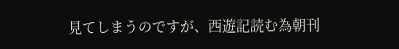見てしまうのですが、西遊記読む為朝刊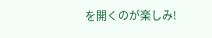を開くのが楽しみ!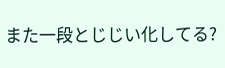また一段とじじい化してる?